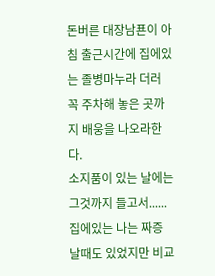돈버른 대장남푠이 아침 출근시간에 집에있는 졸병마누라 더러
꼭 주차해 놓은 곳까지 배웅을 나오라한다.
소지품이 있는 날에는 그것까지 들고서......
집에있는 나는 짜증 날때도 있었지만 비교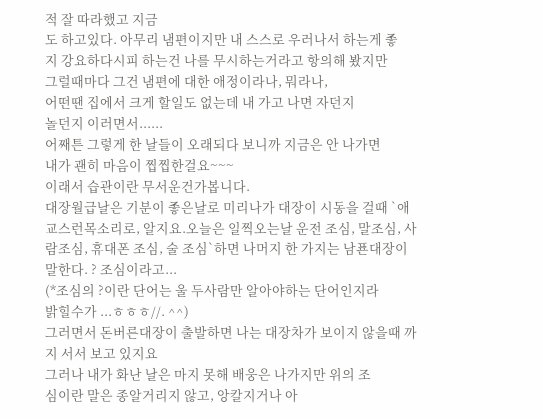적 잘 따라했고 지금
도 하고있다. 아무리 냄편이지만 내 스스로 우러나서 하는게 좋
지 강요하다시피 하는건 나를 무시하는거라고 항의해 봤지만
그럴때마다 그건 냄편에 대한 애정이라나, 뭐라나,
어떤땐 집에서 크게 할일도 없는데 내 가고 나면 자던지
놀던지 이러면서......
어째튼 그렇게 한 날들이 오래되다 보니까 지금은 안 나가면
내가 괜히 마음이 찝찝한걸요~~~
이래서 습관이란 무서운건가봅니다.
대장월급날은 기분이 좋은날로 미리나가 대장이 시동을 걸때 `애교스런목소리로, 알지요.오늘은 일찍오는날 운전 조심, 말조심, 사람조심, 휴대폰 조심, 술 조심`하면 나머지 한 가지는 남푠대장이 말한다. ? 조심이라고...
(*조심의 ?이란 단어는 울 두사람만 알아야하는 단어인지라
밝힐수가 ...ㅎㅎㅎ//. ^^)
그러면서 돈버른대장이 출발하면 나는 대장차가 보이지 않을때 까지 서서 보고 있지요
그러나 내가 화난 날은 마지 못해 배웅은 나가지만 위의 조
심이란 말은 종알거리지 않고, 앙칼지거나 아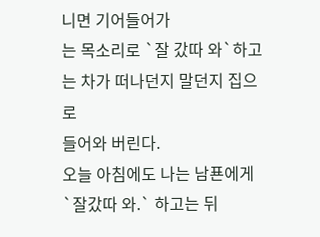니면 기어들어가
는 목소리로 `잘 갔따 와`하고는 차가 떠나던지 말던지 집으로
들어와 버린다.
오늘 아침에도 나는 남푠에게 `잘갔따 와.` 하고는 뒤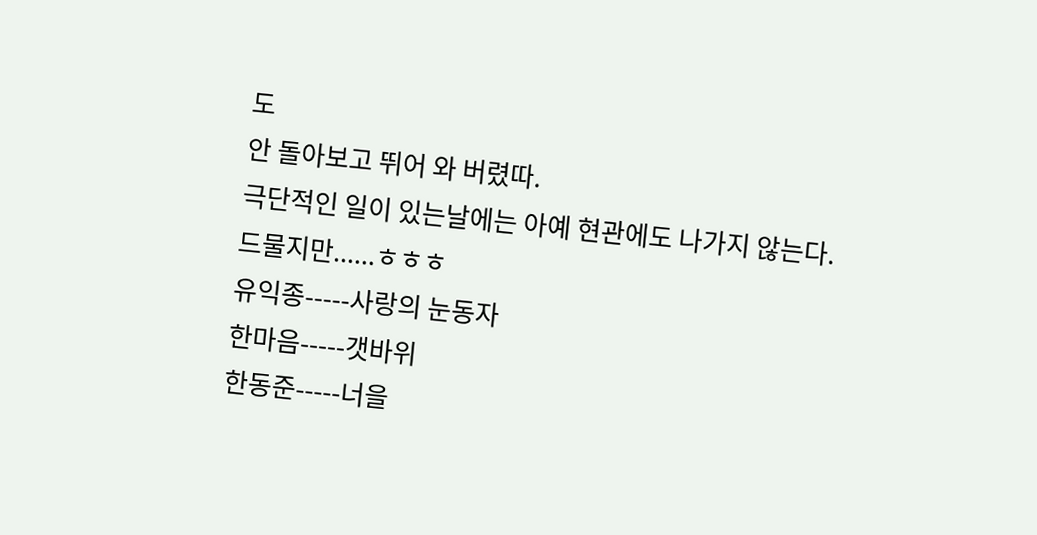도
안 돌아보고 뛰어 와 버렸따.
극단적인 일이 있는날에는 아예 현관에도 나가지 않는다.
드물지만......ㅎㅎㅎ
유익종-----사랑의 눈동자
한마음-----갯바위
한동준-----너을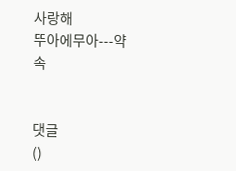사랑해
뚜아에무아---약속


댓글
()